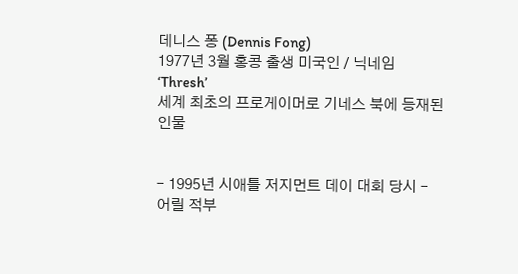데니스 퐁 (Dennis Fong)
1977년 3월 홍콩 출생 미국인 / 닉네임 ‘Thresh’
세계 최초의 프로게이머로 기네스 북에 등재된 인물


– 1995년 시애틀 저지먼트 데이 대회 당시 –
어릴 적부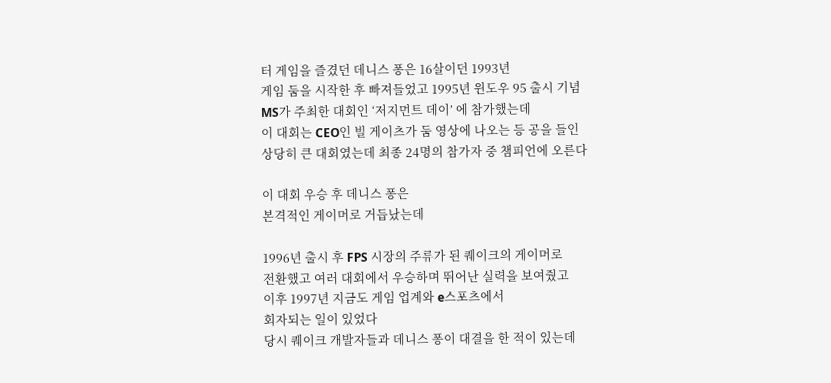터 게임을 즐겼던 데니스 퐁은 16살이던 1993년
게임 둠을 시작한 후 빠져들었고 1995년 윈도우 95 출시 기념
MS가 주최한 대회인 ‘저지먼트 데이’ 에 참가했는데
이 대회는 CEO인 빌 게이츠가 둠 영상에 나오는 등 공을 들인
상당히 큰 대회였는데 최종 24명의 참가자 중 챔피언에 오른다

이 대회 우승 후 데니스 퐁은
본격적인 게이머로 거듭났는데

1996년 출시 후 FPS 시장의 주류가 된 퀘이크의 게이머로
전환했고 여러 대회에서 우승하며 뛰어난 실력을 보여줬고
이후 1997년 지금도 게임 업계와 e스포츠에서
회자되는 일이 있었다
당시 퀘이크 개발자들과 데니스 퐁이 대결을 한 적이 있는데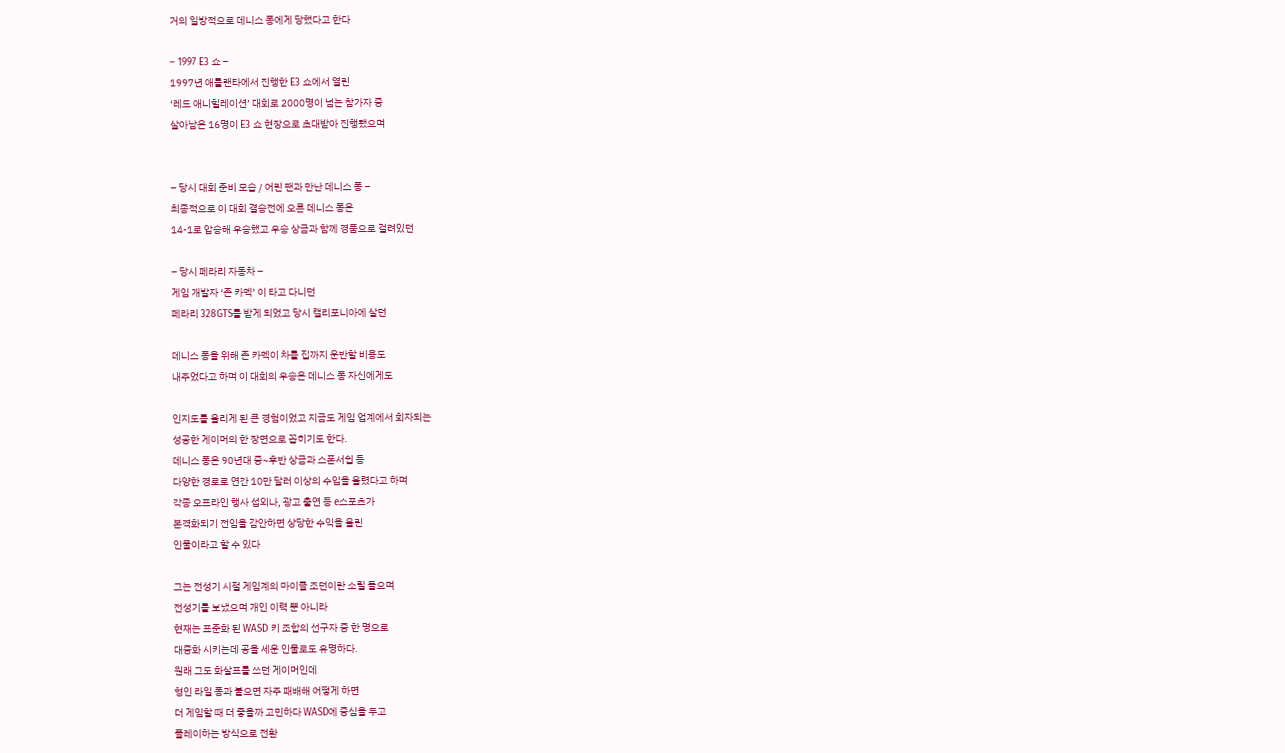거의 일방적으로 데니스 퐁에게 당했다고 한다

– 1997 E3 쇼 –
1997년 애틀랜타에서 진행한 E3 쇼에서 열린
‘레드 애니힐레이션’ 대회로 2000명이 넘는 참가자 중
살아남은 16명이 E3 쇼 현장으로 초대받아 진행됐으며


– 당시 대회 준비 모습 / 어린 팬과 만난 데니스 퐁 –
최종적으로 이 대회 결승전에 오른 데니스 퐁은
14-1로 압승해 우승했고 우승 상금과 함께 경품으로 걸려있던

– 당시 페라리 자동차 –
게임 개발자 ‘존 카멕’ 이 타고 다니던
페라리 328GTS를 받게 되었고 당시 캘리포니아에 살던

데니스 퐁을 위해 존 카멕이 차를 집까지 운반할 비용도
내주었다고 하며 이 대회의 우승은 데니스 퐁 자신에게도

인지도를 올리게 된 큰 경험이었고 지금도 게임 업계에서 회자되는
성공한 게이머의 한 장면으로 꼽히기도 한다.
데니스 퐁은 90년대 중~후반 상금과 스폰서쉽 등
다양한 경로로 연간 10만 달러 이상의 수입을 올렸다고 하며
각종 오프라인 행사 섭외나, 광고 출연 등 e스포츠가
본격화되기 전임을 감안하면 상당한 수익을 올린
인물이라고 할 수 있다

그는 전성기 시절 게임계의 마이클 조던이란 소릴 들으며
전성기를 보냈으며 개인 이력 뿐 아니라
현재는 표준화 된 WASD 키 조합의 선구자 중 한 명으로
대중화 시키는데 공을 세운 인물로도 유명하다.
원래 그도 화살표를 쓰던 게이머인데
형인 라일 퐁과 붙으면 자주 패배해 어떻게 하면
더 게임할 때 더 좋을까 고민하다 WASD에 중심을 두고
플레이하는 방식으로 전환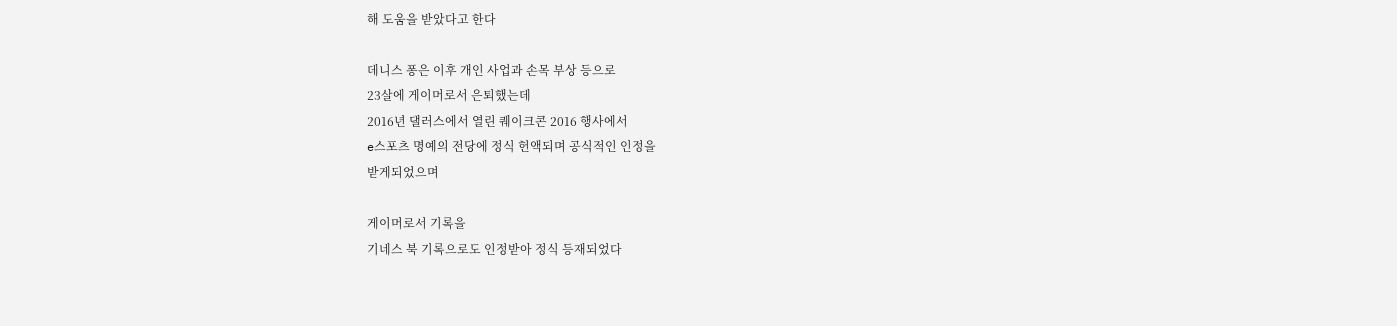해 도움을 받았다고 한다

데니스 퐁은 이후 개인 사업과 손목 부상 등으로
23살에 게이머로서 은퇴했는데
2016년 댈러스에서 열린 퀘이크콘 2016 행사에서
e스포츠 명예의 전당에 정식 헌액되며 공식적인 인정을
받게되었으며

게이머로서 기록을
기네스 북 기록으로도 인정받아 정식 등재되었다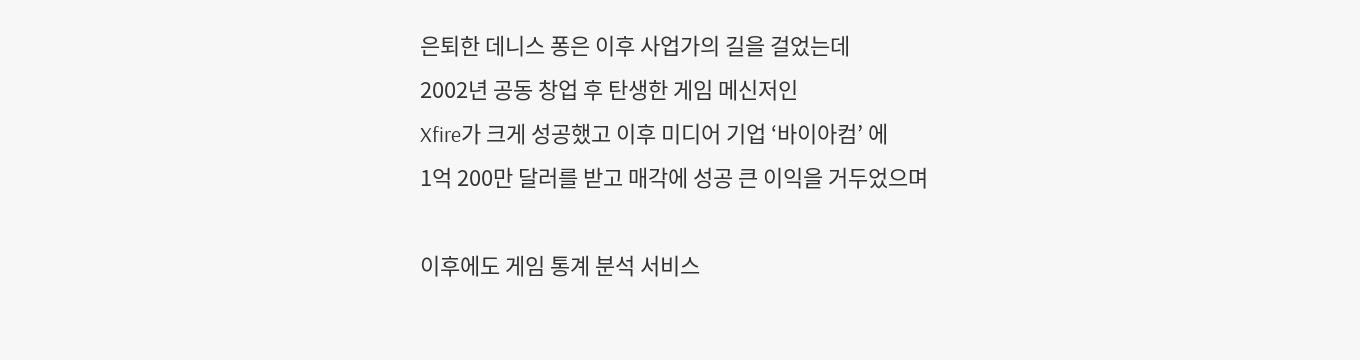은퇴한 데니스 퐁은 이후 사업가의 길을 걸었는데
2002년 공동 창업 후 탄생한 게임 메신저인
Xfire가 크게 성공했고 이후 미디어 기업 ‘바이아컴’ 에
1억 200만 달러를 받고 매각에 성공 큰 이익을 거두었으며

이후에도 게임 통계 분석 서비스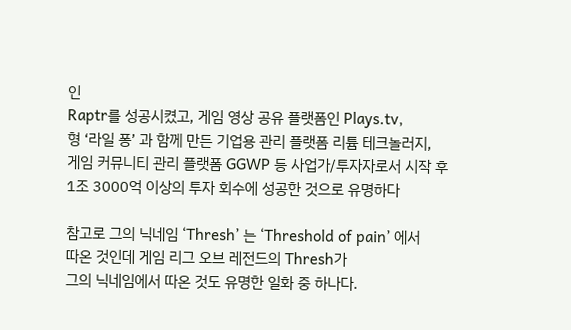인
Raptr를 성공시켰고, 게임 영상 공유 플랫폼인 Plays.tv,
형 ‘라일 퐁’ 과 함께 만든 기업용 관리 플랫폼 리튬 테크놀러지,
게임 커뮤니티 관리 플랫폼 GGWP 등 사업가/투자자로서 시작 후
1조 3000억 이상의 투자 회수에 성공한 것으로 유명하다

참고로 그의 닉네임 ‘Thresh’ 는 ‘Threshold of pain’ 에서
따온 것인데 게임 리그 오브 레전드의 Thresh가
그의 닉네임에서 따온 것도 유명한 일화 중 하나다.